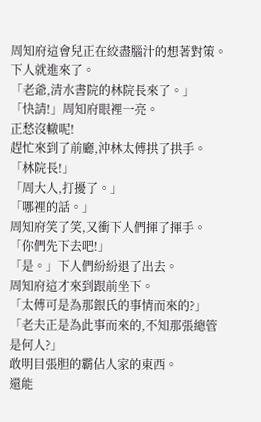周知府這會兒正在絞盡腦汁的想著對策。
下人就進來了。
「老爺,清水書院的林院長來了。」
「快請!」周知府眼裡一亮。
正愁沒轍呢!
趕忙來到了前廳,沖林太傅拱了拱手。
「林院長!」
「周大人,打擾了。」
「哪裡的話。」
周知府笑了笑,又衝下人們揮了揮手。
「你們先下去吧!」
「是。」下人們紛紛退了出去。
周知府這才來到跟前坐下。
「太傅可是為那銀氏的事情而來的?」
「老夫正是為此事而來的,不知那張總管是何人?」
敢明目張胆的霸佔人家的東西。
還能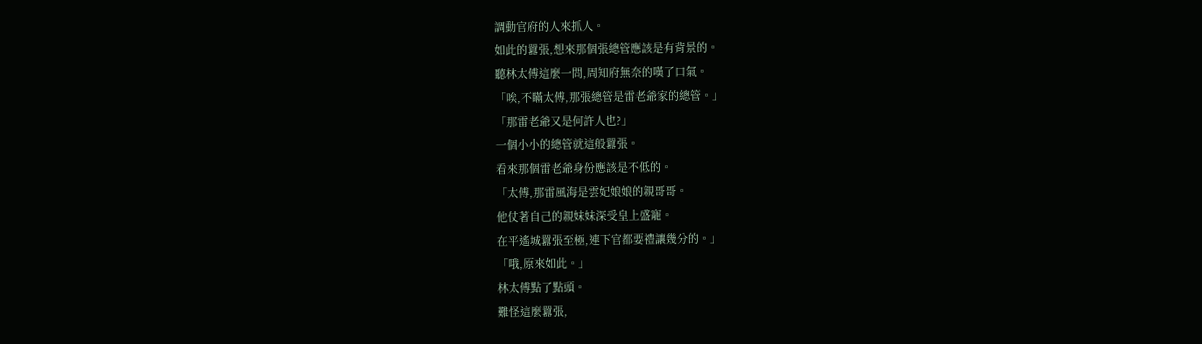調動官府的人來抓人。
如此的囂張,想來那個張總管應該是有背景的。
聽林太傅這麼一問,周知府無奈的嘆了口氣。
「唉,不瞞太傅,那張總管是雷老爺家的總管。」
「那雷老爺又是何許人也?」
一個小小的總管就這般囂張。
看來那個雷老爺身份應該是不低的。
「太傅,那雷風海是雲妃娘娘的親哥哥。
他仗著自己的親妹妹深受皇上盛寵。
在平遙城囂張至極,連下官都要禮讓幾分的。」
「哦,原來如此。」
林太傅點了點頭。
難怪這麼囂張,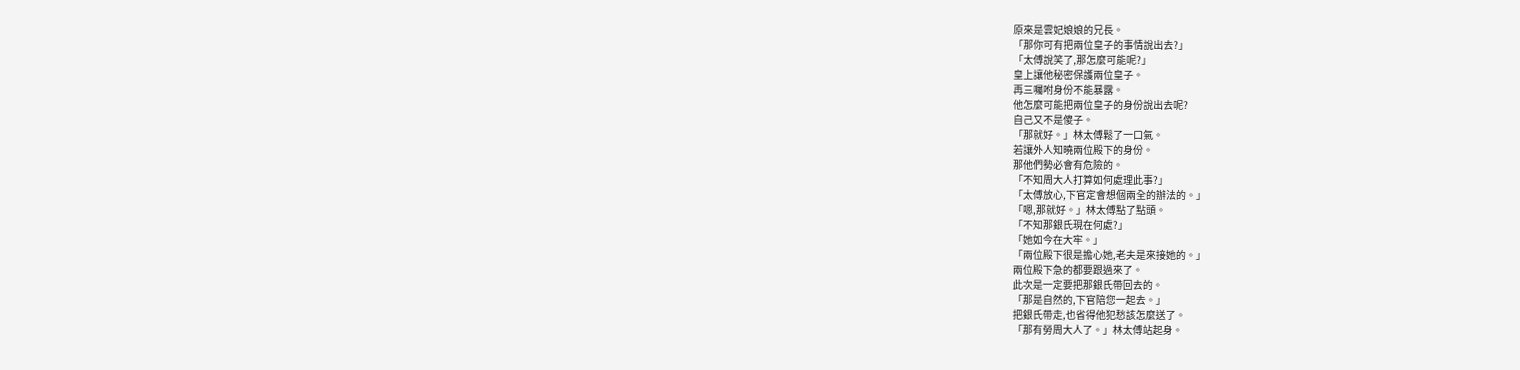原來是雲妃娘娘的兄長。
「那你可有把兩位皇子的事情說出去?」
「太傅說笑了,那怎麼可能呢?」
皇上讓他秘密保護兩位皇子。
再三囑咐身份不能暴露。
他怎麼可能把兩位皇子的身份說出去呢?
自己又不是傻子。
「那就好。」林太傅鬆了一口氣。
若讓外人知曉兩位殿下的身份。
那他們勢必會有危險的。
「不知周大人打算如何處理此事?」
「太傅放心,下官定會想個兩全的辦法的。」
「嗯,那就好。」林太傅點了點頭。
「不知那銀氏現在何處?」
「她如今在大牢。」
「兩位殿下很是擔心她,老夫是來接她的。」
兩位殿下急的都要跟過來了。
此次是一定要把那銀氏帶回去的。
「那是自然的,下官陪您一起去。」
把銀氏帶走,也省得他犯愁該怎麼送了。
「那有勞周大人了。」林太傅站起身。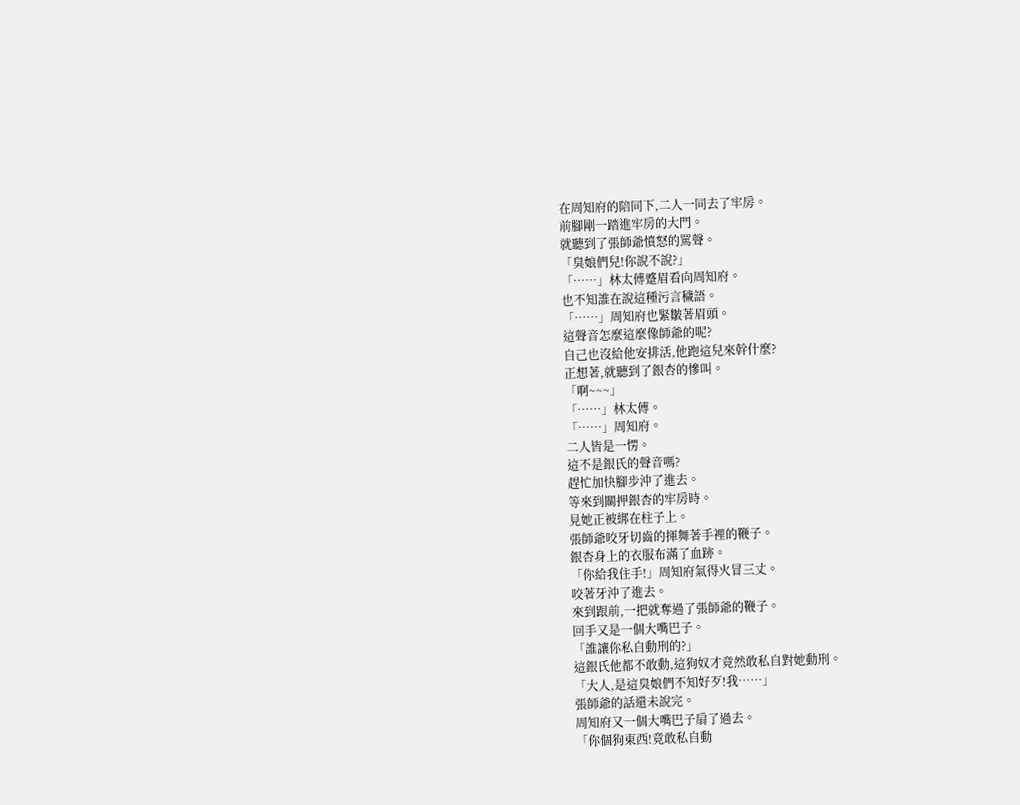在周知府的陪同下,二人一同去了牢房。
前腳剛一踏進牢房的大門。
就聽到了張師爺憤怒的罵聲。
「臭娘們兒!你說不說?」
「……」林太傅蹙眉看向周知府。
也不知誰在說這種污言穢語。
「……」周知府也緊皺著眉頭。
這聲音怎麼這麼像師爺的呢?
自己也沒給他安排活,他跑這兒來幹什麼?
正想著,就聽到了銀杏的慘叫。
「啊~~~」
「……」林太傅。
「……」周知府。
二人皆是一愣。
這不是銀氏的聲音嗎?
趕忙加快腳步沖了進去。
等來到關押銀杏的牢房時。
見她正被綁在柱子上。
張師爺咬牙切齒的揮舞著手裡的鞭子。
銀杏身上的衣服布滿了血跡。
「你給我住手!」周知府氣得火冒三丈。
咬著牙沖了進去。
來到跟前,一把就奪過了張師爺的鞭子。
回手又是一個大嘴巴子。
「誰讓你私自動刑的?」
這銀氏他都不敢動,這狗奴才竟然敢私自對她動刑。
「大人,是這臭娘們不知好歹!我……」
張師爺的話還未說完。
周知府又一個大嘴巴子扇了過去。
「你個狗東西!竟敢私自動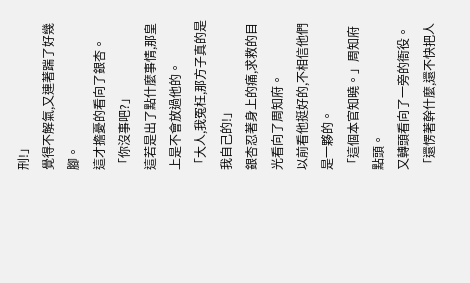刑!」
覺得不解氣,又連著踹了好幾腳。
這才擔憂的看向了銀杏。
「你沒事吧?」
這若是出了點什麼事情,那皇上是不會放過他的。
「大人,我冤枉,那方子真的是我自己的!」
銀杏忍著身上的痛,求救的目光看向了周知府。
以前看他挺好的,不相信他們是一夥的。
「這個本官知曉。」周知府點頭。
又轉頭看向了一旁的衙役。
「還愣著幹什麼,還不快把人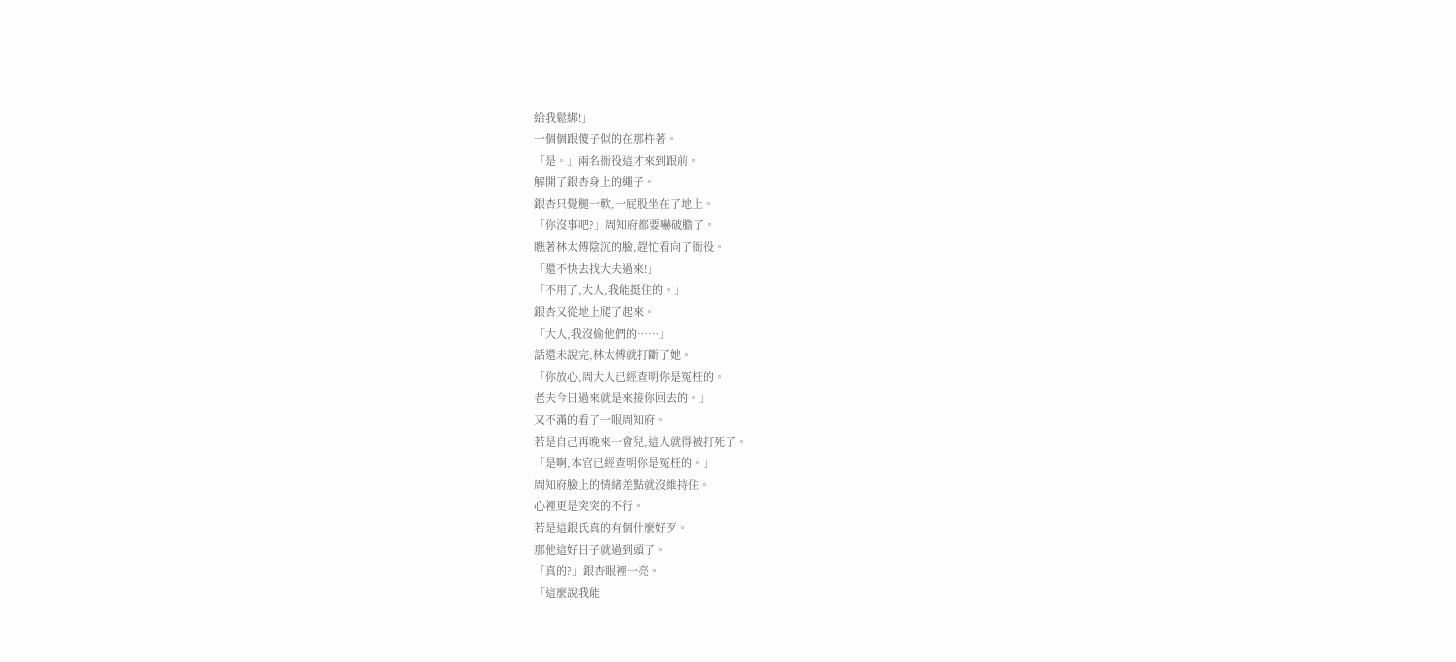給我鬆綁!」
一個個跟傻子似的在那杵著。
「是。」兩名衙役這才來到跟前。
解開了銀杏身上的繩子。
銀杏只覺腿一軟,一屁股坐在了地上。
「你沒事吧?」周知府都要嚇破膽了。
瞧著林太傅陰沉的臉,趕忙看向了衙役。
「還不快去找大夫過來!」
「不用了,大人,我能挺住的。」
銀杏又從地上爬了起來。
「大人,我沒偷他們的……」
話還未說完,林太傅就打斷了她。
「你放心,周大人已經查明你是冤枉的。
老夫今日過來就是來接你回去的。」
又不滿的看了一眼周知府。
若是自己再晚來一會兒,這人就得被打死了。
「是啊,本官已經查明你是冤枉的。」
周知府臉上的情緒差點就沒維持住。
心裡更是突突的不行。
若是這銀氏真的有個什麼好歹。
那他這好日子就過到頭了。
「真的?」銀杏眼裡一亮。
「這麼說我能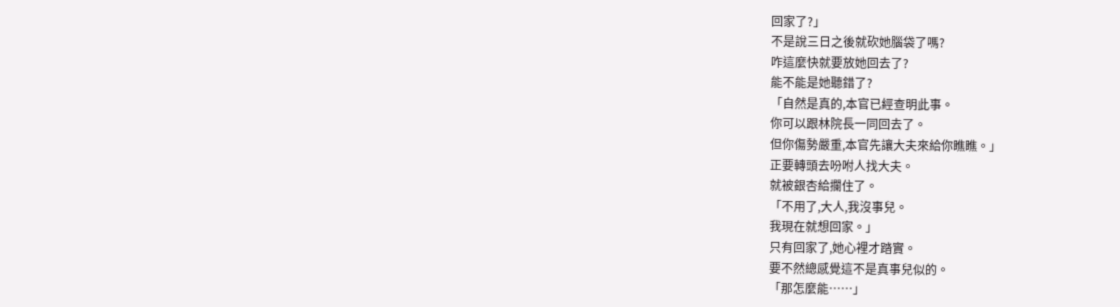回家了?」
不是說三日之後就砍她腦袋了嗎?
咋這麼快就要放她回去了?
能不能是她聽錯了?
「自然是真的,本官已經查明此事。
你可以跟林院長一同回去了。
但你傷勢嚴重,本官先讓大夫來給你瞧瞧。」
正要轉頭去吩咐人找大夫。
就被銀杏給攔住了。
「不用了,大人,我沒事兒。
我現在就想回家。」
只有回家了,她心裡才踏實。
要不然總感覺這不是真事兒似的。
「那怎麼能……」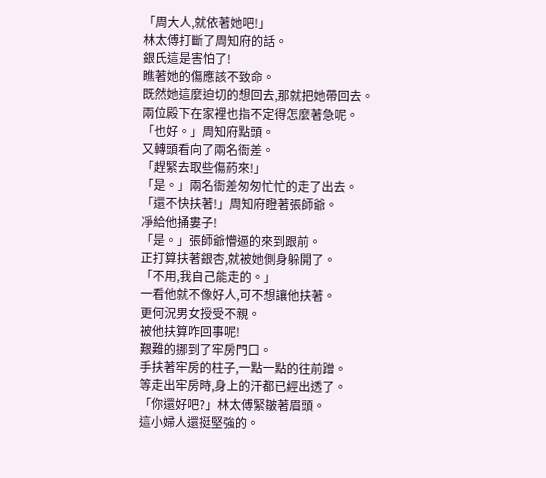「周大人,就依著她吧!」
林太傅打斷了周知府的話。
銀氏這是害怕了!
瞧著她的傷應該不致命。
既然她這麼迫切的想回去,那就把她帶回去。
兩位殿下在家裡也指不定得怎麼著急呢。
「也好。」周知府點頭。
又轉頭看向了兩名衙差。
「趕緊去取些傷葯來!」
「是。」兩名衙差匆匆忙忙的走了出去。
「還不快扶著!」周知府瞪著張師爺。
凈給他捅婁子!
「是。」張師爺懵逼的來到跟前。
正打算扶著銀杏,就被她側身躲開了。
「不用,我自己能走的。」
一看他就不像好人,可不想讓他扶著。
更何況男女授受不親。
被他扶算咋回事呢!
艱難的挪到了牢房門口。
手扶著牢房的柱子,一點一點的往前蹭。
等走出牢房時,身上的汗都已經出透了。
「你還好吧?」林太傅緊皺著眉頭。
這小婦人還挺堅強的。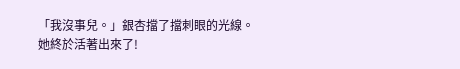「我沒事兒。」銀杏擋了擋刺眼的光線。
她終於活著出來了!